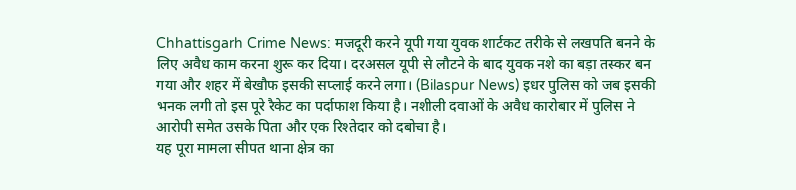Chhattisgarh Crime News: मजदूरी करने यूपी गया युवक शार्टकट तरीके से लखपति बनने के लिए अवैध काम करना शुरू कर दिया। दरअसल यूपी से लौटने के बाद युवक नशे का बड़ा तस्कर बन गया और शहर में बेखौफ इसकी सप्लाई करने लगा। (Bilaspur News) इधर पुलिस को जब इसकी भनक लगी तो इस पूरे रैकेट का पर्दाफाश किया है। नशीली दवाओं के अवैध कारोबार में पुलिस ने आरोपी समेत उसके पिता और एक रिश्तेदार को दबोचा है।
यह पूरा मामला सीपत थाना क्षेत्र का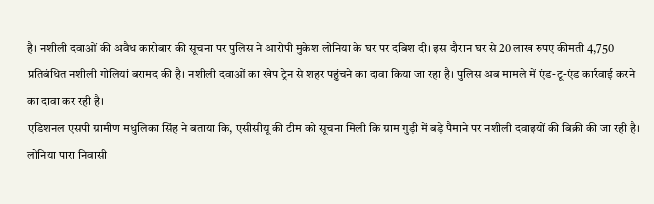है। नशीली दवाओं की अवैध कारोबार की सूचना पर पुलिस ने आरोपी मुकेश लोनिया के घर पर दबिश दी। इस दौरान घर से 20 लाख रुपए कीमती 4,750 प्रतिबंधित नशीली गोलियां बरामद की है। नशीली दवाओं का खेप ट्रेन से शहर पहुंचने का दावा किया जा रहा है। पुलिस अब मामले में एंड-टू-एंड कार्रवाई करने का दावा कर रही है।
एडिशनल एसपी ग्रामीण मधुलिका सिंह ने बताया कि, एसीसीयू की टीम को सूचना मिली कि ग्राम गुड़ी में बड़े पैमाने पर नशीली दवाइयों की बिक्री की जा रही है। लोनिया पारा निवासी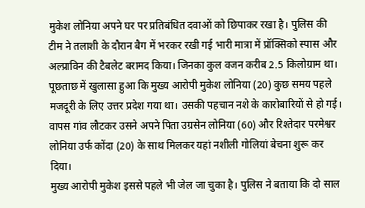मुकेश लोनिया अपने घर पर प्रतिबंधित दवाओं को छिपाकर रखा है। पुलिस की टीम ने तलाशी के दौरान बैग में भरकर रखी गई भारी मात्रा में प्रॉक्सिको स्पास और अल्प्राविन की टैबलेट बरामद किया। जिनका कुल वजन करीब 2.5 किलोग्राम था।
पूछताछ में खुलासा हुआ कि मुख्य आरोपी मुकेश लोनिया (20) कुछ समय पहले मजदूरी के लिए उत्तर प्रदेश गया था। उसकी पहचान नशे के कारोबारियों से हो गई। वापस गांव लौटकर उसने अपने पिता उग्रसेन लोनिया (60) और रिश्तेदार परमेश्वर लोनिया उर्फ कोंदा (20) के साथ मिलकर यहां नशीली गोलियां बेचना शुरू कर दिया।
मुख्य आरोपी मुकेश इससे पहले भी जेल जा चुका है। पुलिस ने बताया कि दो साल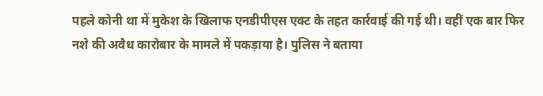पहले कोनी था में मुकेश के खिलाफ एनडीपीएस एक्ट के तहत कार्रवाई की गई थी। वहीं एक बार फिर नशे की अवैध कारोबार के मामले में पकड़ाया है। पुलिस ने बताया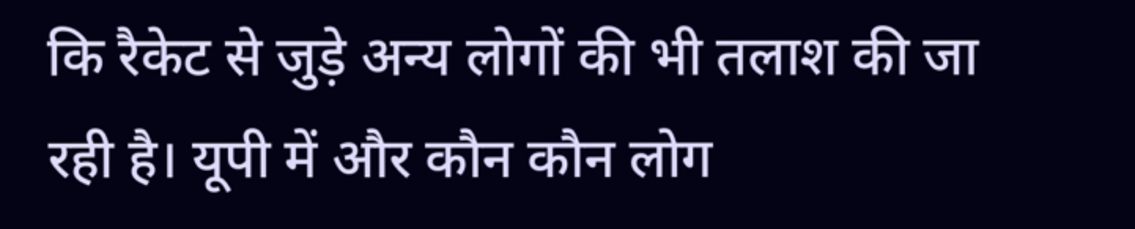कि रैकेट से जुड़े अन्य लोगों की भी तलाश की जा रही है। यूपी में और कौन कौन लोग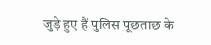जुड़े हुए हैं पुलिस पूछताछ के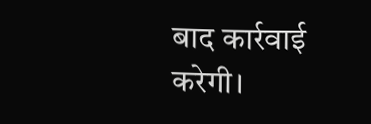बाद कार्रवाई करेगी।